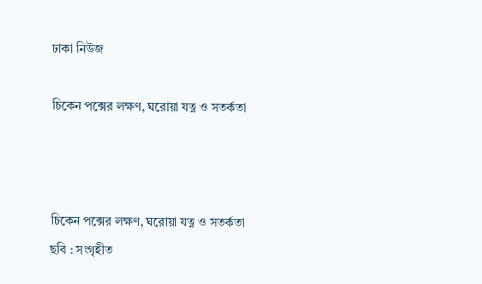ঢাকা নিউজ

চিকেন পক্সের লক্ষণ, ঘরোয়া যত্ন ও সতর্কতা



চিকেন পক্সের লক্ষণ, ঘরোয়া যত্ন ও সতর্কতা
ছবি : সংগৃহীত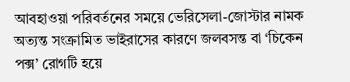আবহাওয়া পরিবর্তনের সময়ে ভেরিসেলা-জোস্টার নামক অত্যন্ত সংক্রামিত ভাইরাসের কারণে জলবসন্ত বা ‘চিকেন পক্স’ রোগটি হয়ে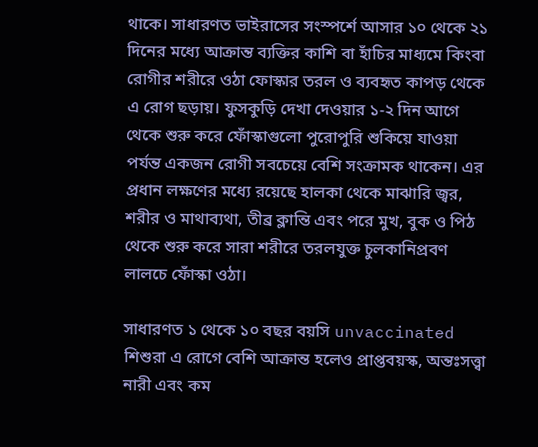থাকে। সাধারণত ভাইরাসের সংস্পর্শে আসার ১০ থেকে ২১ দিনের মধ্যে আক্রান্ত ব্যক্তির কাশি বা হাঁচির মাধ্যমে কিংবা রোগীর শরীরে ওঠা ফোস্কার তরল ও ব্যবহৃত কাপড় থেকে এ রোগ ছড়ায়। ফুসকুড়ি দেখা দেওয়ার ১-২ দিন আগে থেকে শুরু করে ফোঁস্কাগুলো পুরোপুরি শুকিয়ে যাওয়া পর্যন্ত একজন রোগী সবচেয়ে বেশি সংক্রামক থাকেন। এর প্রধান লক্ষণের মধ্যে রয়েছে হালকা থেকে মাঝারি জ্বর, শরীর ও মাথাব্যথা, তীব্র ক্লান্তি এবং পরে মুখ, বুক ও পিঠ থেকে শুরু করে সারা শরীরে তরলযুক্ত চুলকানিপ্রবণ লালচে ফোঁস্কা ওঠা।

সাধারণত ১ থেকে ১০ বছর বয়সি unvaccinated শিশুরা এ রোগে বেশি আক্রান্ত হলেও প্রাপ্তবয়স্ক, অন্তঃসত্ত্বা নারী এবং কম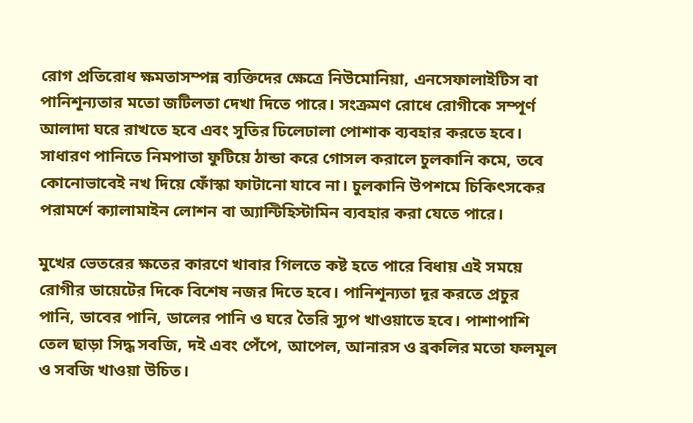রোগ প্রতিরোধ ক্ষমতাসম্পন্ন ব্যক্তিদের ক্ষেত্রে নিউমোনিয়া, এনসেফালাইটিস বা পানিশূন্যতার মতো জটিলতা দেখা দিতে পারে। সংক্রমণ রোধে রোগীকে সম্পূর্ণ আলাদা ঘরে রাখতে হবে এবং সুতির ঢিলেঢালা পোশাক ব্যবহার করতে হবে। সাধারণ পানিতে নিমপাতা ফুটিয়ে ঠান্ডা করে গোসল করালে চুলকানি কমে, তবে কোনোভাবেই নখ দিয়ে ফোঁস্কা ফাটানো যাবে না। চুলকানি উপশমে চিকিৎসকের পরামর্শে ক্যালামাইন লোশন বা অ্যান্টিহিস্টামিন ব্যবহার করা যেতে পারে।

মুখের ভেতরের ক্ষতের কারণে খাবার গিলতে কষ্ট হতে পারে বিধায় এই সময়ে রোগীর ডায়েটের দিকে বিশেষ নজর দিতে হবে। পানিশূন্যতা দূর করতে প্রচুর পানি, ডাবের পানি, ডালের পানি ও ঘরে তৈরি স্যুপ খাওয়াতে হবে। পাশাপাশি তেল ছাড়া সিদ্ধ সবজি, দই এবং পেঁপে, আপেল, আনারস ও ব্রকলির মতো ফলমূল ও সবজি খাওয়া উচিত।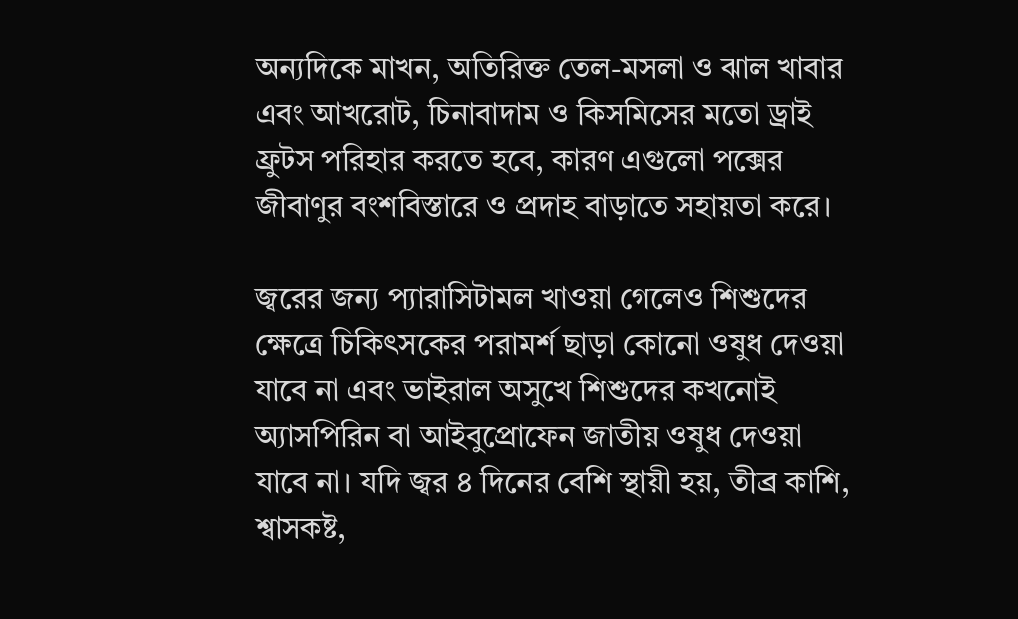অন্যদিকে মাখন, অতিরিক্ত তেল-মসলা ও ঝাল খাবার এবং আখরোট, চিনাবাদাম ও কিসমিসের মতো ড্রাই ফ্রুটস পরিহার করতে হবে, কারণ এগুলো পক্সের জীবাণুর বংশবিস্তারে ও প্রদাহ বাড়াতে সহায়তা করে।

জ্বরের জন্য প্যারাসিটামল খাওয়া গেলেও শিশুদের ক্ষেত্রে চিকিৎসকের পরামর্শ ছাড়া কোনো ওষুধ দেওয়া যাবে না এবং ভাইরাল অসুখে শিশুদের কখনোই অ্যাসপিরিন বা আইবুপ্রোফেন জাতীয় ওষুধ দেওয়া যাবে না। যদি জ্বর ৪ দিনের বেশি স্থায়ী হয়, তীব্র কাশি, শ্বাসকষ্ট,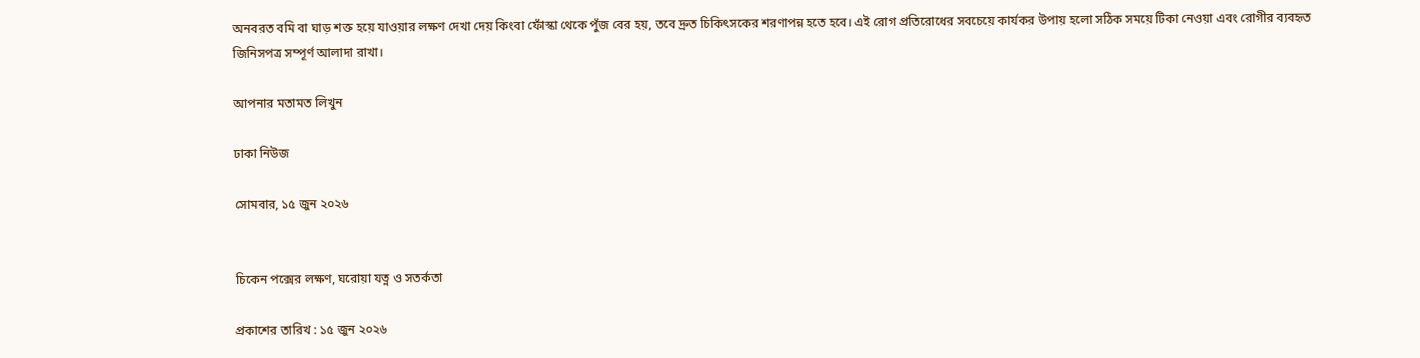অনবরত বমি বা ঘাড় শক্ত হয়ে যাওয়ার লক্ষণ দেখা দেয় কিংবা ফোঁস্কা থেকে পুঁজ বের হয়, তবে দ্রুত চিকিৎসকের শরণাপন্ন হতে হবে। এই রোগ প্রতিরোধের সবচেয়ে কার্যকর উপায় হলো সঠিক সময়ে টিকা নেওয়া এবং রোগীর ব্যবহৃত জিনিসপত্র সম্পূর্ণ আলাদা রাখা।

আপনার মতামত লিখুন

ঢাকা নিউজ

সোমবার, ১৫ জুন ২০২৬


চিকেন পক্সের লক্ষণ, ঘরোয়া যত্ন ও সতর্কতা

প্রকাশের তারিখ : ১৫ জুন ২০২৬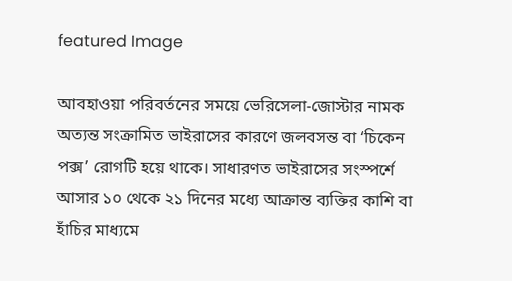featured Image

আবহাওয়া পরিবর্তনের সময়ে ভেরিসেলা-জোস্টার নামক অত্যন্ত সংক্রামিত ভাইরাসের কারণে জলবসন্ত বা ‘চিকেন পক্স’ রোগটি হয়ে থাকে। সাধারণত ভাইরাসের সংস্পর্শে আসার ১০ থেকে ২১ দিনের মধ্যে আক্রান্ত ব্যক্তির কাশি বা হাঁচির মাধ্যমে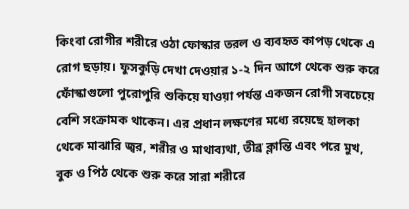কিংবা রোগীর শরীরে ওঠা ফোস্কার তরল ও ব্যবহৃত কাপড় থেকে এ রোগ ছড়ায়। ফুসকুড়ি দেখা দেওয়ার ১-২ দিন আগে থেকে শুরু করে ফোঁস্কাগুলো পুরোপুরি শুকিয়ে যাওয়া পর্যন্ত একজন রোগী সবচেয়ে বেশি সংক্রামক থাকেন। এর প্রধান লক্ষণের মধ্যে রয়েছে হালকা থেকে মাঝারি জ্বর, শরীর ও মাথাব্যথা, তীব্র ক্লান্তি এবং পরে মুখ, বুক ও পিঠ থেকে শুরু করে সারা শরীরে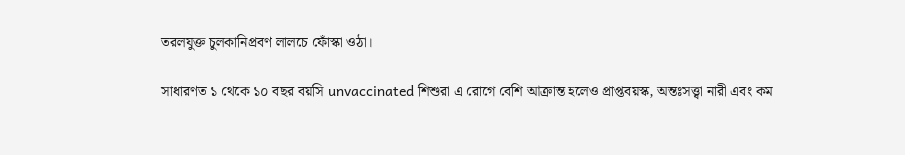তরলযুক্ত চুলকানিপ্রবণ লালচে ফোঁস্কা ওঠা।

সাধারণত ১ থেকে ১০ বছর বয়সি unvaccinated শিশুরা এ রোগে বেশি আক্রান্ত হলেও প্রাপ্তবয়স্ক, অন্তঃসত্ত্বা নারী এবং কম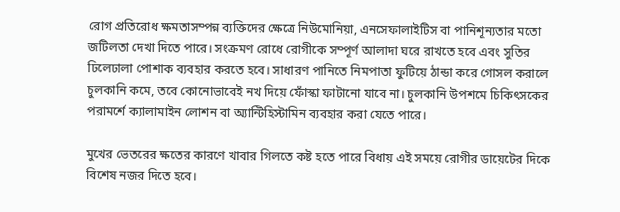রোগ প্রতিরোধ ক্ষমতাসম্পন্ন ব্যক্তিদের ক্ষেত্রে নিউমোনিয়া, এনসেফালাইটিস বা পানিশূন্যতার মতো জটিলতা দেখা দিতে পারে। সংক্রমণ রোধে রোগীকে সম্পূর্ণ আলাদা ঘরে রাখতে হবে এবং সুতির ঢিলেঢালা পোশাক ব্যবহার করতে হবে। সাধারণ পানিতে নিমপাতা ফুটিয়ে ঠান্ডা করে গোসল করালে চুলকানি কমে, তবে কোনোভাবেই নখ দিয়ে ফোঁস্কা ফাটানো যাবে না। চুলকানি উপশমে চিকিৎসকের পরামর্শে ক্যালামাইন লোশন বা অ্যান্টিহিস্টামিন ব্যবহার করা যেতে পারে।

মুখের ভেতরের ক্ষতের কারণে খাবার গিলতে কষ্ট হতে পারে বিধায় এই সময়ে রোগীর ডায়েটের দিকে বিশেষ নজর দিতে হবে।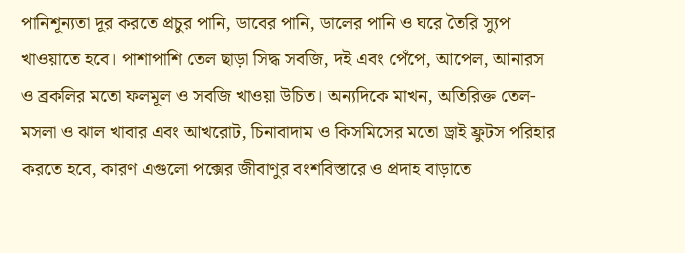পানিশূন্যতা দূর করতে প্রচুর পানি, ডাবের পানি, ডালের পানি ও ঘরে তৈরি স্যুপ খাওয়াতে হবে। পাশাপাশি তেল ছাড়া সিদ্ধ সবজি, দই এবং পেঁপে, আপেল, আনারস ও ব্রকলির মতো ফলমূল ও সবজি খাওয়া উচিত। অন্যদিকে মাখন, অতিরিক্ত তেল-মসলা ও ঝাল খাবার এবং আখরোট, চিনাবাদাম ও কিসমিসের মতো ড্রাই ফ্রুটস পরিহার করতে হবে, কারণ এগুলো পক্সের জীবাণুর বংশবিস্তারে ও প্রদাহ বাড়াতে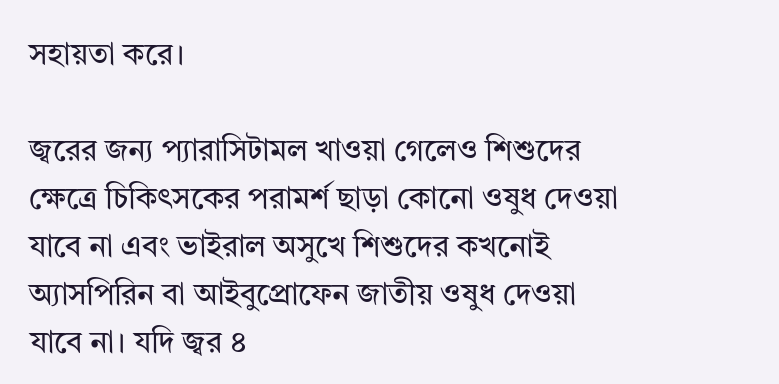সহায়তা করে।

জ্বরের জন্য প্যারাসিটামল খাওয়া গেলেও শিশুদের ক্ষেত্রে চিকিৎসকের পরামর্শ ছাড়া কোনো ওষুধ দেওয়া যাবে না এবং ভাইরাল অসুখে শিশুদের কখনোই অ্যাসপিরিন বা আইবুপ্রোফেন জাতীয় ওষুধ দেওয়া যাবে না। যদি জ্বর ৪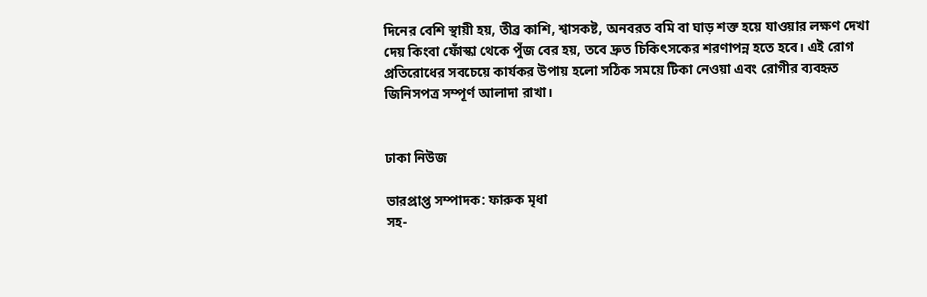দিনের বেশি স্থায়ী হয়, তীব্র কাশি, শ্বাসকষ্ট, অনবরত বমি বা ঘাড় শক্ত হয়ে যাওয়ার লক্ষণ দেখা দেয় কিংবা ফোঁস্কা থেকে পুঁজ বের হয়, তবে দ্রুত চিকিৎসকের শরণাপন্ন হতে হবে। এই রোগ প্রতিরোধের সবচেয়ে কার্যকর উপায় হলো সঠিক সময়ে টিকা নেওয়া এবং রোগীর ব্যবহৃত জিনিসপত্র সম্পূর্ণ আলাদা রাখা।


ঢাকা নিউজ

ভারপ্রাপ্ত সম্পাদক: ফারুক মৃধা
সহ-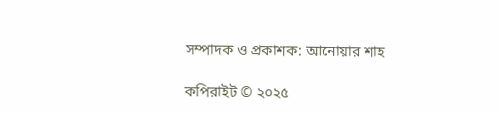সম্পাদক ও প্রকাশক: আনোয়ার শাহ

কপিরাইট © ২০২৫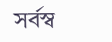সর্বস্ব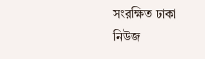সংরক্ষিত ঢাকা নিউজ